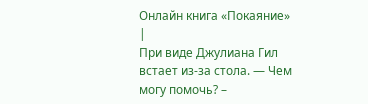Онлайн книга «Покаяние»
|
При виде Джулиана Гил встает из-за стола. — Чем могу помочь? –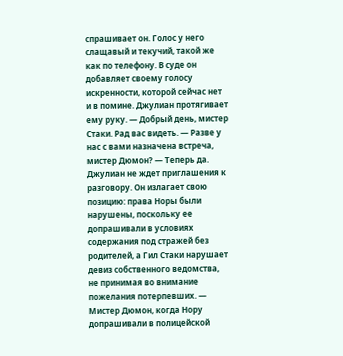спрашивает он. Голос у него слащавый и текучий, такой же как по телефону. В суде он добавляет своему голосу искренности, которой сейчас нет и в помине. Джулиан протягивает ему руку. — Добрый день, мистер Стаки. Рад вас видеть. — Разве у нас с вами назначена встреча, мистер Дюмон? — Теперь да. Джулиан не ждет приглашения к разговору. Он излагает свою позицию: права Норы были нарушены, поскольку ее допрашивали в условиях содержания под стражей без родителей, а Гил Стаки нарушает девиз собственного ведомства, не принимая во внимание пожелания потерпевших. — Мистер Дюмон, когда Нору допрашивали в полицейской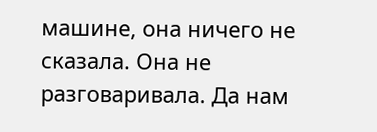машине, она ничего не сказала. Она не разговаривала. Да нам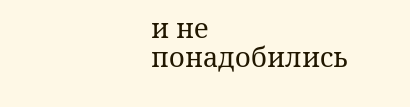и не понадобились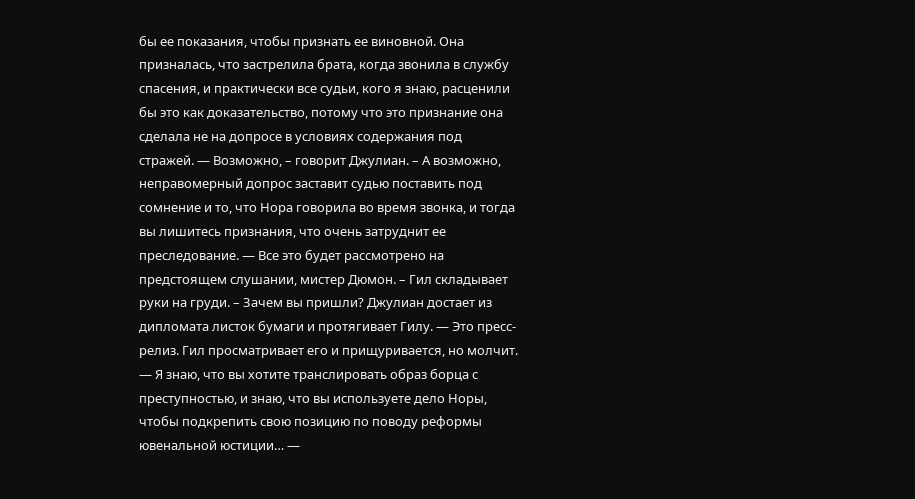бы ее показания, чтобы признать ее виновной. Она призналась, что застрелила брата, когда звонила в службу спасения, и практически все судьи, кого я знаю, расценили бы это как доказательство, потому что это признание она сделала не на допросе в условиях содержания под стражей. — Возможно, – говорит Джулиан. – А возможно, неправомерный допрос заставит судью поставить под сомнение и то, что Нора говорила во время звонка, и тогда вы лишитесь признания, что очень затруднит ее преследование. — Все это будет рассмотрено на предстоящем слушании, мистер Дюмон. – Гил складывает руки на груди. – Зачем вы пришли? Джулиан достает из дипломата листок бумаги и протягивает Гилу. — Это пресс-релиз. Гил просматривает его и прищуривается, но молчит. — Я знаю, что вы хотите транслировать образ борца с преступностью, и знаю, что вы используете дело Норы, чтобы подкрепить свою позицию по поводу реформы ювенальной юстиции… —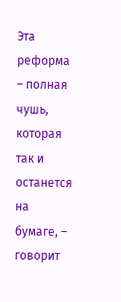Эта реформа – полная чушь, которая так и останется на бумаге, – говорит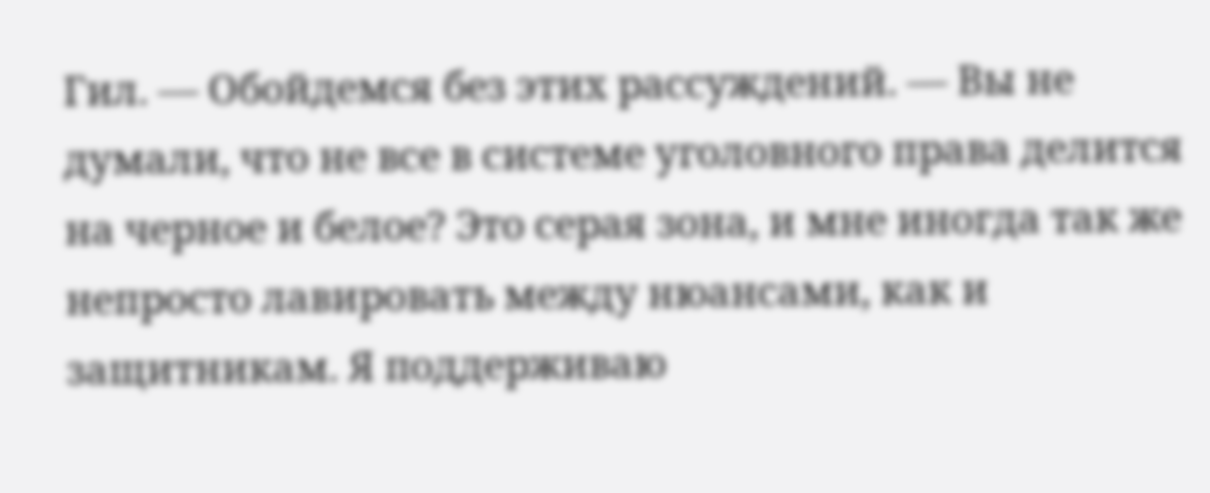Гил. — Обойдемся без этих рассуждений. — Вы не думали, что не все в системе уголовного права делится на черное и белое? Это серая зона, и мне иногда так же непросто лавировать между нюансами, как и защитникам. Я поддерживаю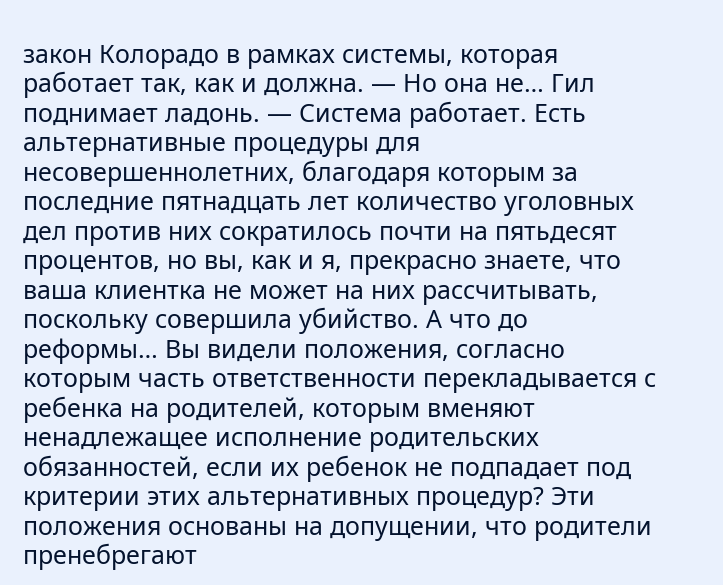закон Колорадо в рамках системы, которая работает так, как и должна. — Но она не… Гил поднимает ладонь. — Система работает. Есть альтернативные процедуры для несовершеннолетних, благодаря которым за последние пятнадцать лет количество уголовных дел против них сократилось почти на пятьдесят процентов, но вы, как и я, прекрасно знаете, что ваша клиентка не может на них рассчитывать, поскольку совершила убийство. А что до реформы… Вы видели положения, согласно которым часть ответственности перекладывается с ребенка на родителей, которым вменяют ненадлежащее исполнение родительских обязанностей, если их ребенок не подпадает под критерии этих альтернативных процедур? Эти положения основаны на допущении, что родители пренебрегают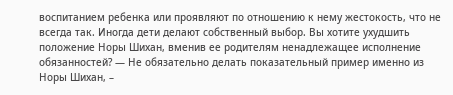воспитанием ребенка или проявляют по отношению к нему жестокость, что не всегда так. Иногда дети делают собственный выбор. Вы хотите ухудшить положение Норы Шихан, вменив ее родителям ненадлежащее исполнение обязанностей? — Не обязательно делать показательный пример именно из Норы Шихан, –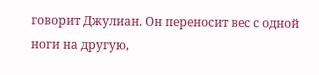говорит Джулиан. Он переносит вес с одной ноги на другую,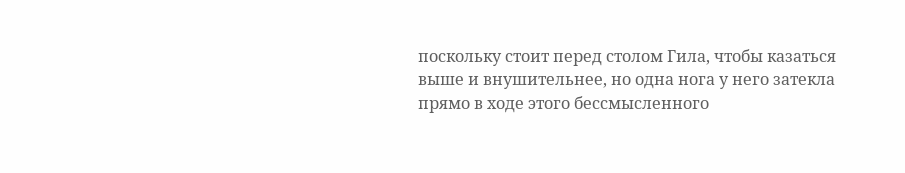поскольку стоит перед столом Гила, чтобы казаться выше и внушительнее, но одна нога у него затекла прямо в ходе этого бессмысленного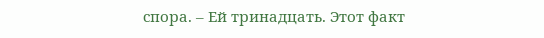спора. – Ей тринадцать. Этот факт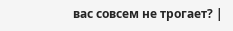вас совсем не трогает? |